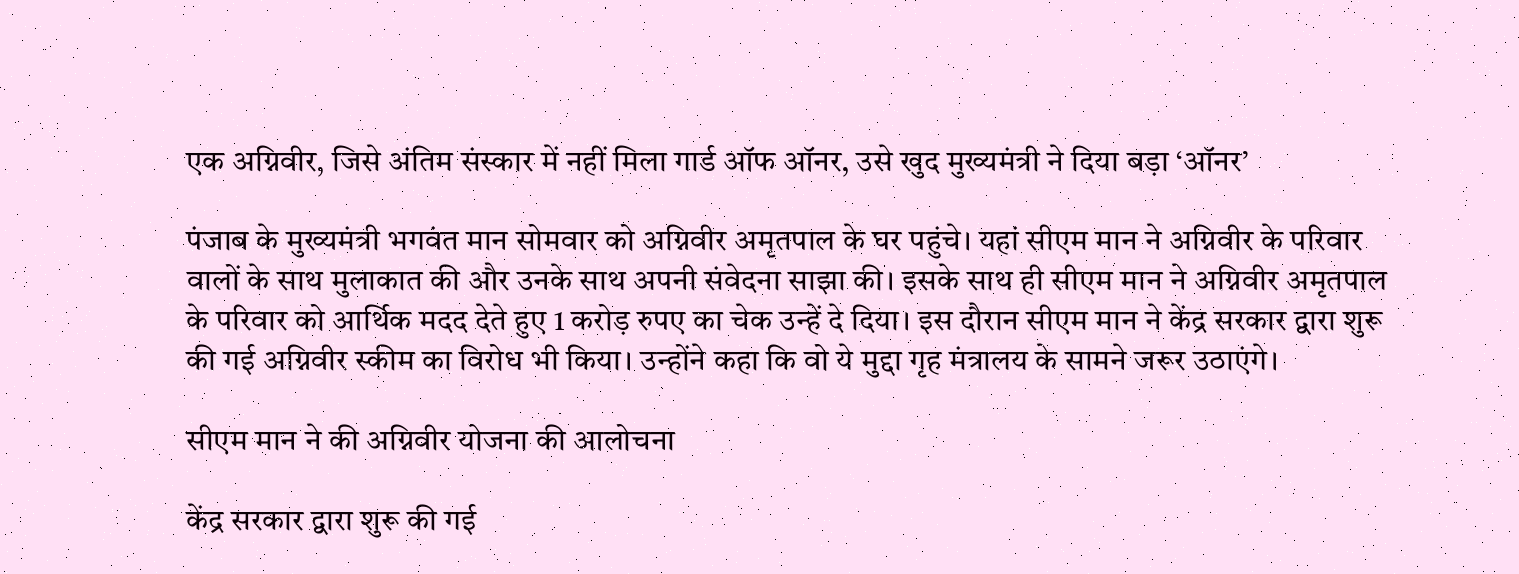एक अग्निवीर, जिसे अंतिम संस्कार में नहीं मिला गार्ड ऑफ ऑनर, उसे खुद मुख्यमंत्री ने दिया बड़ा ‘ऑनर’

पंजाब के मुख्यमंत्री भगवंत मान सोमवार को अग्निवीर अमृतपाल के घर पहुंचे। यहां सीएम मान ने अग्निवीर के परिवार वालों के साथ मुलाकात की और उनके साथ अपनी संवेदना साझा की। इसके साथ ही सीएम मान ने अग्निवीर अमृतपाल के परिवार को आर्थिक मदद देते हुए 1 करोड़ रुपए का चेक उन्हें दे दिया। इस दौरान सीएम मान ने केंद्र सरकार द्वारा शुरू की गई अग्निवीर स्कीम का विरोध भी किया। उन्होंने कहा कि वो ये मुद्दा गृह मंत्रालय के सामने जरूर उठाएंगे।

सीएम मान ने की अग्निवीर योजना की आलोचना

केंद्र सरकार द्वारा शुरू की गई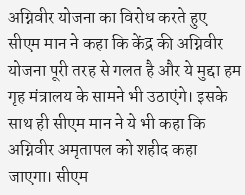अग्निवीर योजना का विरोध करते हुए सीएम मान ने कहा कि केंद्र की अग्निवीर योजना पूरी तरह से गलत है और ये मुद्दा हम गृह मंत्रालय के सामने भी उठाएंगे। इसके साथ ही सीएम मान ने ये भी कहा कि अग्निवीर अमृतापल को शहीद कहा जाएगा। सीएम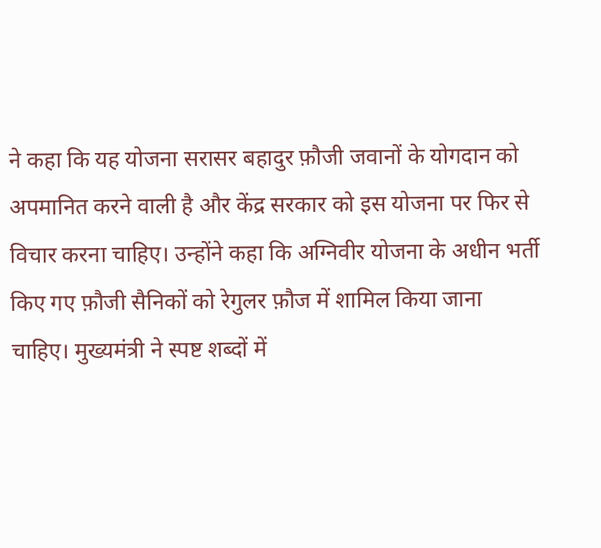ने कहा कि यह योजना सरासर बहादुर फ़ौजी जवानों के योगदान को अपमानित करने वाली है और केंद्र सरकार को इस योजना पर फिर से विचार करना चाहिए। उन्होंने कहा कि अग्निवीर योजना के अधीन भर्ती किए गए फ़ौजी सैनिकों को रेगुलर फ़ौज में शामिल किया जाना चाहिए। मुख्यमंत्री ने स्पष्ट शब्दों में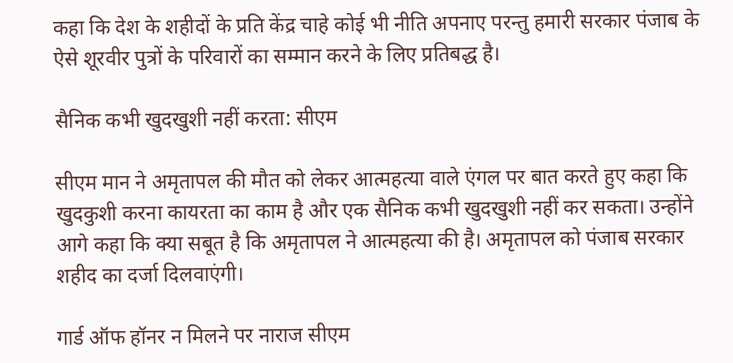कहा कि देश के शहीदों के प्रति केंद्र चाहे कोई भी नीति अपनाए परन्तु हमारी सरकार पंजाब के ऐसे शूरवीर पुत्रों के परिवारों का सम्मान करने के लिए प्रतिबद्ध है।

सैनिक कभी खुदखुशी नहीं करता: सीएम

सीएम मान ने अमृतापल की मौत को लेकर आत्महत्या वाले एंगल पर बात करते हुए कहा कि खुदकुशी करना कायरता का काम है और एक सैनिक कभी खुदखुशी नहीं कर सकता। उन्होंने आगे कहा कि क्या सबूत है कि अमृतापल ने आत्महत्या की है। अमृतापल को पंजाब सरकार शहीद का दर्जा दिलवाएंगी।

गार्ड ऑफ हॉनर न मिलने पर नाराज सीएम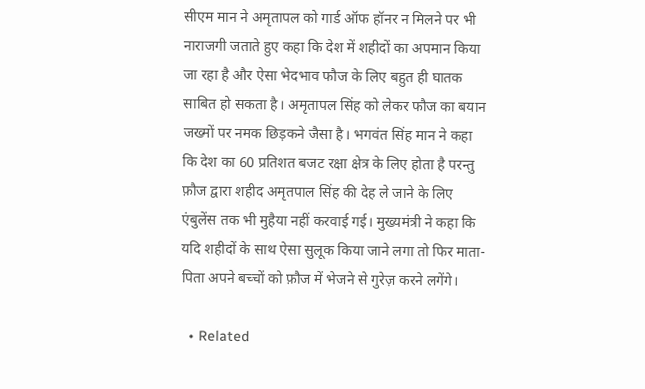सीएम मान ने अमृतापल को गार्ड ऑफ हॉनर न मिलने पर भी नाराजगी जताते हुए कहा कि देश में शहीदों का अपमान किया जा रहा है और ऐसा भेदभाव फौज के लिए बहुत ही घातक साबित हो सकता है। अमृतापल सिंह को लेकर फौज का बयान जख्मों पर नमक छिड़कने जैसा है। भगवंत सिंह मान ने कहा कि देश का 60 प्रतिशत बजट रक्षा क्षेत्र के लिए होता है परन्तु फ़ौज द्वारा शहीद अमृतपाल सिंह की देह ले जाने के लिए एंबुलेंस तक भी मुहैया नहीं करवाई गई। मुख्यमंत्री ने कहा कि यदि शहीदों के साथ ऐसा सुलूक किया जाने लगा तो फिर माता-पिता अपने बच्चों को फ़ौज में भेजने से गुरेज़ करने लगेंगे।

  • Related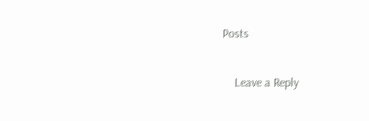Posts

    Leave a Reply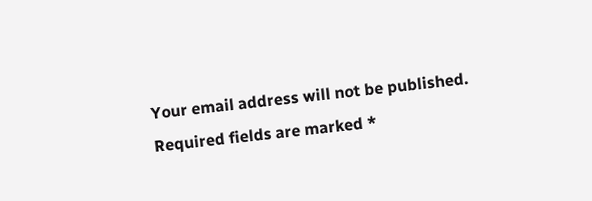Your email address will not be published. Required fields are marked *